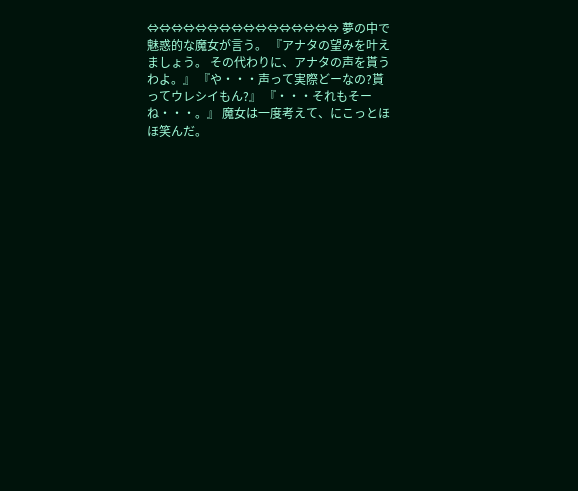⇔⇔⇔⇔⇔⇔⇔⇔⇔⇔⇔⇔⇔⇔⇔⇔ 夢の中で魅惑的な魔女が言う。 『アナタの望みを叶えましょう。 その代わりに、アナタの声を貰うわよ。』 『や・・・声って実際どーなの?貰ってウレシイもん?』 『・・・それもそーね・・・。』 魔女は一度考えて、にこっとほほ笑んだ。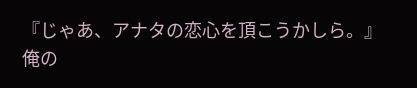『じゃあ、アナタの恋心を頂こうかしら。』 俺の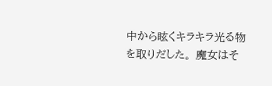中から眩くキラキラ光る物を取りだした。 魔女はそ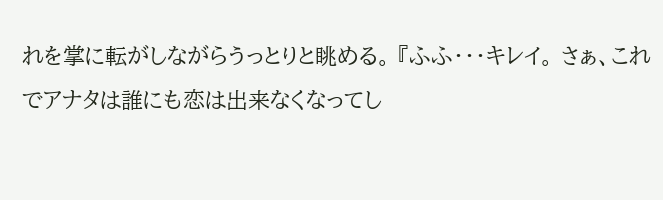れを掌に転がしながらうっとりと眺める。 『ふふ・・・キレイ。 さぁ、これでアナタは誰にも恋は出来なくなってし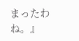まったわね。』